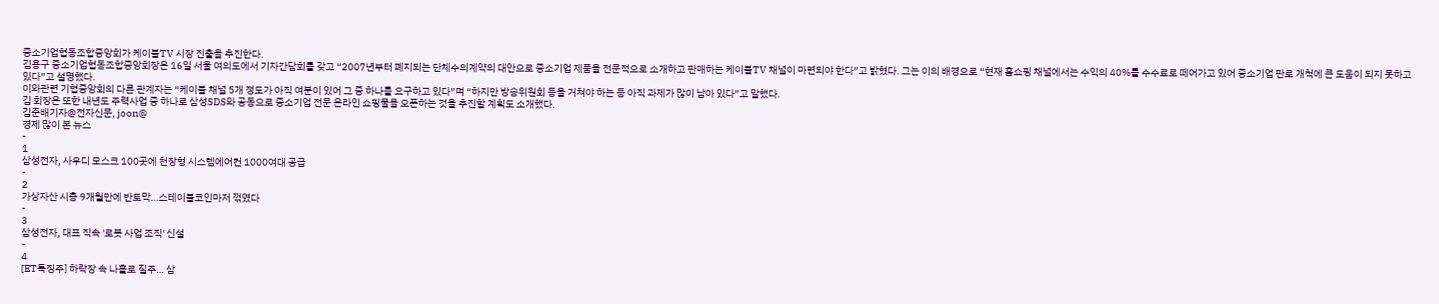중소기업협동조합중앙회가 케이블TV 시장 진출을 추진한다.
김용구 중소기업협동조합중앙회장은 16일 서울 여의도에서 기자간담회를 갖고 “2007년부터 폐지되는 단체수의계약의 대안으로 중소기업 제품을 전문적으로 소개하고 판매하는 케이블TV 채널이 마련되야 한다”고 밝혔다. 그는 이의 배경으로 “현재 홈쇼핑 채널에서는 수익의 40%를 수수료로 떼어가고 있어 중소기업 판로 개척에 큰 도움이 되지 못하고 있다”고 설명했다.
이와관련 기협중앙회의 다른 관계자는 “케이블 채널 5개 정도가 아직 여분이 있어 그 중 하나를 요구하고 있다”며 “하지만 방송위원회 등을 거쳐야 하는 등 아직 과제가 많이 남아 있다”고 말했다.
김 회장은 또한 내년도 주력사업 중 하나로 삼성SDS와 공동으로 중소기업 전문 온라인 쇼핑물을 오픈하는 것을 추진할 계획도 소개했다.
김준배기자@전자신문, joon@
경제 많이 본 뉴스
-
1
삼성전자, 사우디 모스크 100곳에 천장형 시스템에어컨 1000여대 공급
-
2
가상자산 시총 9개월만에 반토막…스테이블코인마저 꺾였다
-
3
삼성전자, 대표 직속 '로봇 사업 조직' 신설
-
4
[ET특징주] 하락장 속 나홀로 질주… 삼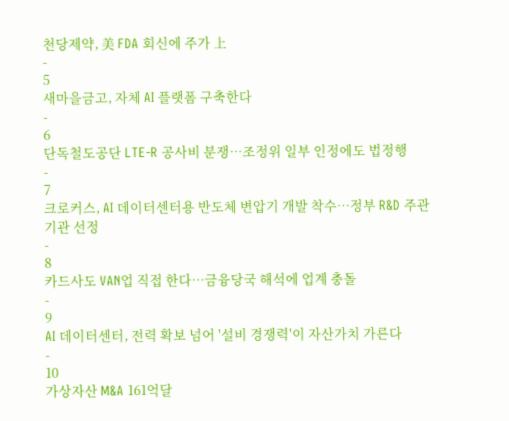천당제약, 美 FDA 회신에 주가 上
-
5
새마을금고, 자체 AI 플랫폼 구축한다
-
6
단독철도공단 LTE-R 공사비 분쟁…조정위 일부 인정에도 법정행
-
7
크로커스, AI 데이터센터용 반도체 변압기 개발 착수…정부 R&D 주관기관 선정
-
8
카드사도 VAN업 직접 한다…금융당국 해석에 업계 충돌
-
9
AI 데이터센터, 전력 확보 넘어 '설비 경쟁력'이 자산가치 가른다
-
10
가상자산 M&A 161억달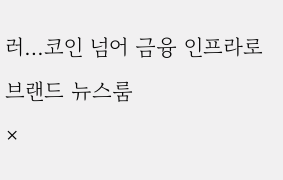러…코인 넘어 금융 인프라로
브랜드 뉴스룸
×